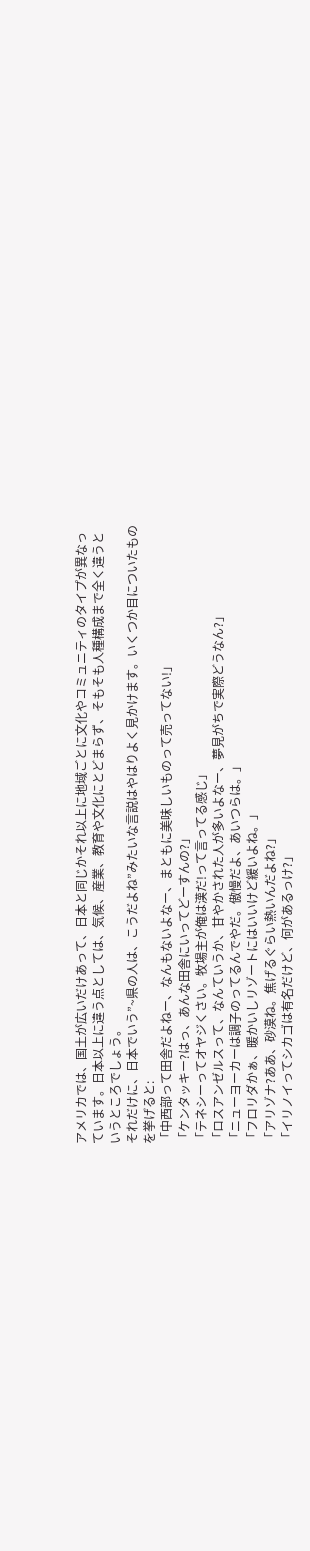アメリカでは、国土が広いだけあって、日本と同じかそれ以上に地域ごとに文化やコミュニティのタイプが異なっています。日本以上に違う点としては、気候、産業、教育や文化にとどまらず、そもそも人種構成まで全く違うというところでしょう。
それだけに、日本でいう”~県の人は、こうだよね”みたいな言説はやはりよく見かけます。いくつか目についたものを挙げると:
「中西部って田舎だよねー、なんもないよなー、まともに美味しいものって売ってない!」
「ケンタッキー?はっ、あんな田舎にいってどーすんの?」
「テネシーってオヤジくさい。牧場主が俺は漢だ!って言ってる感じ」
「ロスアンゼルスって、なんていうか、甘やかされた人が多いよなー、夢見がちで実際どうなん?」
「ニューヨーカーは調子のってるんでやだ。傲慢だよ、あいつらは。」
「フロリダかぁ、暖かいしリゾートにはいいけど緩いよね。」
「アリゾナ?ああ、砂漠ね。焦げるぐらい熱いんだよね?」
「イリノイってシカゴは有名だけど、何があるっけ?」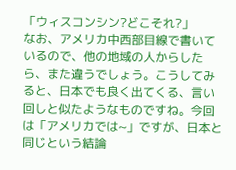「ウィスコンシン?どこそれ?」
なお、アメリカ中西部目線で書いているので、他の地域の人からしたら、また違うでしょう。こうしてみると、日本でも良く出てくる、言い回しと似たようなものですね。今回は「アメリカでは~」ですが、日本と同じという結論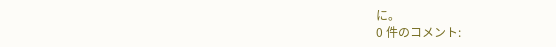に。
0 件のコメント: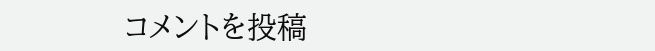コメントを投稿